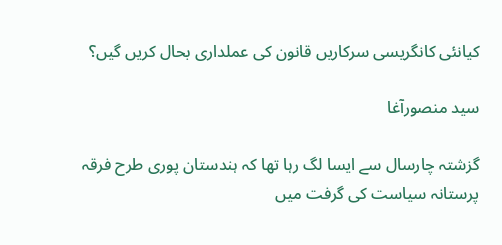کیانئی کانگریسی سرکاریں قانون کی عملداری بحال کریں گیں؟

سید منصورآغا

گزشتہ چارسال سے ایسا لگ رہا تھا کہ ہندستان پوری طرح فرقہ پرستانہ سیاست کی گرفت میں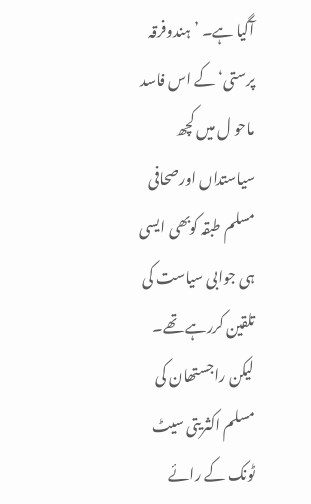آگیا ہے۔ ’ہندوفرقہ پرستی‘ کے اس فاسد ماحو ل میں کچھ سیاستداں اورصحافی مسلم طبقہ کوبھی ایسی ہی جوابی سیاست کی تلقین کررہے تھے۔ لیکن راجستھان کی مسلم اکثریتی سیٹ ٹونک کے رائے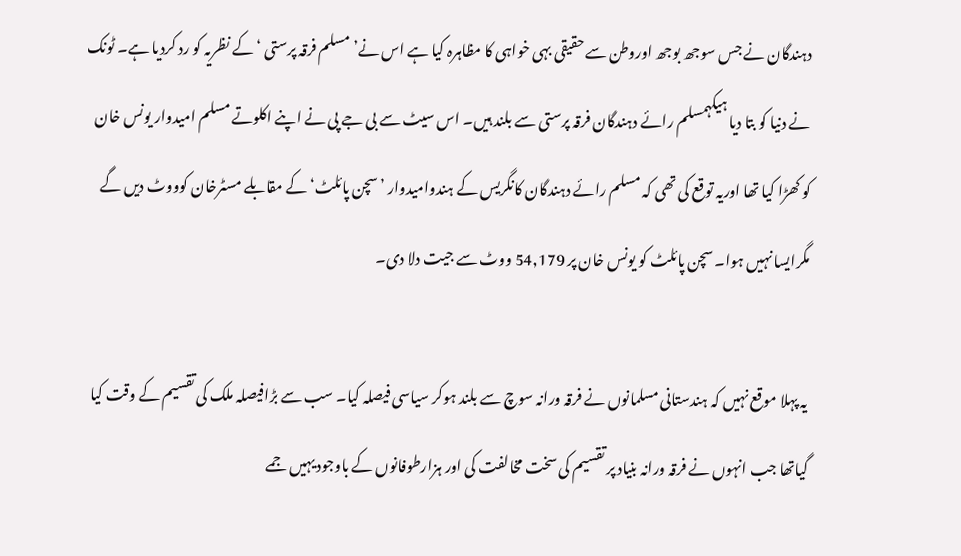دہندگان نے جس سوجھ بوجھ اوروطن سے حقیقی بہی خواہی کا مظاہرہ کیا ہے اس نے’مسلم فرقہ پرستی ‘کے نظریہ کو رد کردیا ہے۔ ٹونک نے دنیا کو بتا دیا ہیکہمسلم رائے دہندگان فرقہ پرستی سے بلند ہیں۔ اس سیٹ سے بی جے پی نے اپنے اکلوتے مسلم امیدوار یونس خان کو کھڑا کیا تھا اوریہ توقع کی تھی کہ مسلم رائے دہندگان کانگریس کے ہندوامیدوار ’سچن پائلٹ‘ کے مقابلے مسٹرخان کوووٹ دیں گے مگرایسا نہیں ہوا۔ سچن پائلٹ کو یونس خان پر 54,179 ووٹ سے جیت دلا دی۔

یہ پہلا موقع نہیں کہ ہندستانی مسلمانوں نے فرقہ ورانہ سوچ سے بلند ہوکر سیاسی فیصلہ کیا۔ سب سے بڑافیصلہ ملک کی تقسیم کے وقت کیا گیاتھا جب انہوں نے فرقہ ورانہ بنیاد پر تقسیم کی سخت مخالفت کی اور ہزارطوفانوں کے باوجود یہیں جمے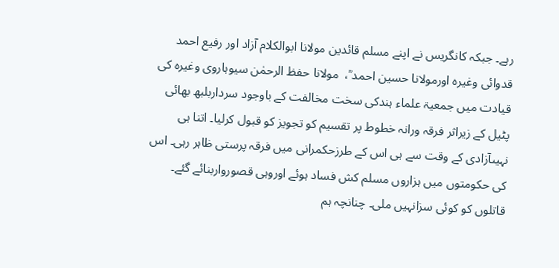رہے۔ جبکہ کانگریس نے اپنے مسلم قائدین مولانا ابوالکلام آزاد اور رفیع احمد قدوائی وغیرہ اورمولانا حسین احمد ؒ،  مولانا حفظ الرحمٰن سیوہاروی وغیرہ کی قیادت میں جمعیۃ علماء ہندکی سخت مخالفت کے باوجود سرداربلبھ بھائی پٹیل کے زیراثر فرقہ ورانہ خطوط پر تقسیم کو تجویز کو قبول کرلیا۔ اتنا ہی نہیںآزادی کے وقت سے ہی اس کے طرزحکمرانی میں فرقہ پرستی ظاہر رہی۔ اس کی حکومتوں میں ہزاروں مسلم کش فساد ہوئے اوروہی قصورواربنائے گئے۔ قاتلوں کو کوئی سزانہیں ملی۔ چنانچہ ہم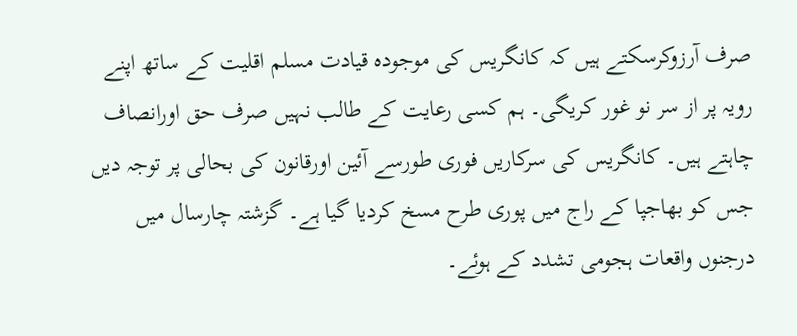صرف آرزوکرسکتے ہیں کہ کانگریس کی موجودہ قیادت مسلم اقلیت کے ساتھ اپنے رویہ پر از سر نو غور کریگی۔ ہم کسی رعایت کے طالب نہیں صرف حق اورانصاف چاہتے ہیں۔ کانگریس کی سرکاریں فوری طورسے آئین اورقانون کی بحالی پر توجہ دیں جس کو بھاجپا کے راج میں پوری طرح مسخ کردیا گیا ہے۔ گزشتہ چارسال میں درجنوں واقعات ہجومی تشدد کے ہوئے۔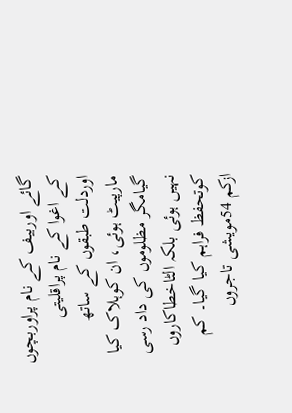گائے اوربیف کے نام پراوربچوں کے اغوا کے نام پراقلیتی اوردلت طبقوں کے ساتھ مارپیٹ ہوئی، ان کوہلاک کیا گیامگر مظلوموں کی داد رسی نہیں ہوئی بلکہ الٹاخطاکاروں کوتحفظ فراہم کیا گیا۔ کم ازکم 54مویشی تاجروں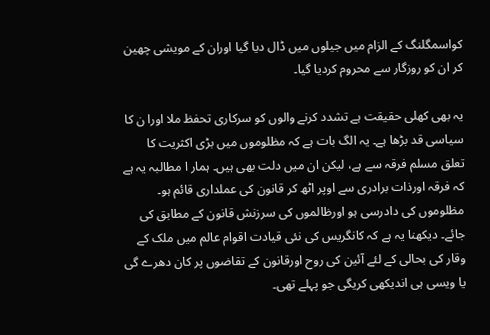کواسمگلنگ کے الزام میں جیلوں میں ڈال دیا گیا اوران کے مویشی چھین کر ان کو روزگار سے محروم کردیا گیا۔

یہ بھی کھلی حقیقت ہے تشدد کرنے والوں کو سرکاری تحفظ ملا اورا ن کا سیاسی قد بڑھا ہے۔ یہ الگ بات ہے کہ مظلوموں میں بڑی اکثریت کا تعلق مسلم فرقہ سے ہے، لیکن ان میں دلت بھی ہیں۔ ہمار ا مطالبہ یہ ہے کہ فرقہ اورذات برادری سے اوپر اٹھ کر قانون کی عملداری قائم ہو۔ مظلوموں کی دادرسی ہو اورظالموں کی سرزنش قانون کے مطابق کی جائے۔ دیکھنا یہ ہے کہ کانگریس کی نئی قیادت اقوام عالم میں ملک کے وقار کی بحالی کے لئے آئین کی روح اورقانون کے تقاضوں پر کان دھرے گی یا ویسی ہی اندیکھی کریگی جو پہلے تھی۔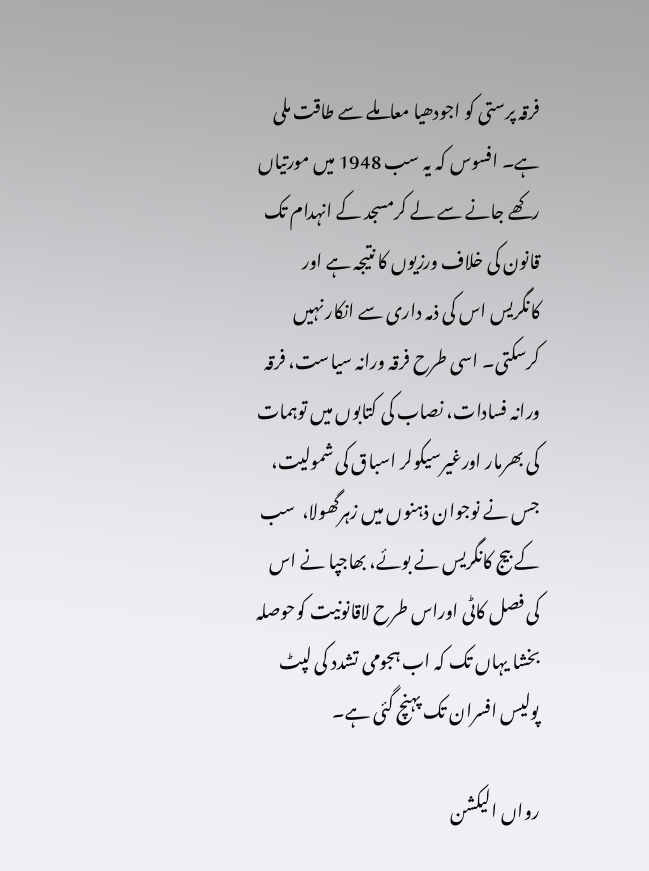فرقہ پرستی کو اجودھیا معاملے سے طاقت ملی ہے۔ افسوس کہ یہ سب 1948 میں مورتیاں رکھے جانے سے لے کرمسجد کے انہدام تک قانون کی خلاف ورزیوں کا نتیجہ ہے اور کانگریس اس کی ذمہ داری سے انکار نہیں کرسکتی۔ اسی طرح فرقہ ورانہ سیاست، فرقہ ورانہ فسادات، نصاب کی کتابوں میں توہمات کی بھرمار اورغیرسیکولر اسباق کی شمولیت، جس نے نوجوان ذہنوں میں زہرگھولا،  سب کے بیج کانگریس نے بوئے، بھاجپا نے اس کی فصل کاٹی اوراس طرح لاقانونیت کوحوصلہ بخشا یہاں تک کہ اب ہجومی تشدد کی لپٹ پولیس افسران تک پہنچ گئی ہے۔

رواں الیکشن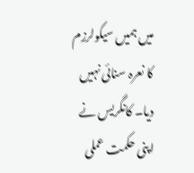میں ہمیں سیکولرزم کا نعرہ سنائی نہیں دیا۔ کانگریس نے اپنی حکمت عملی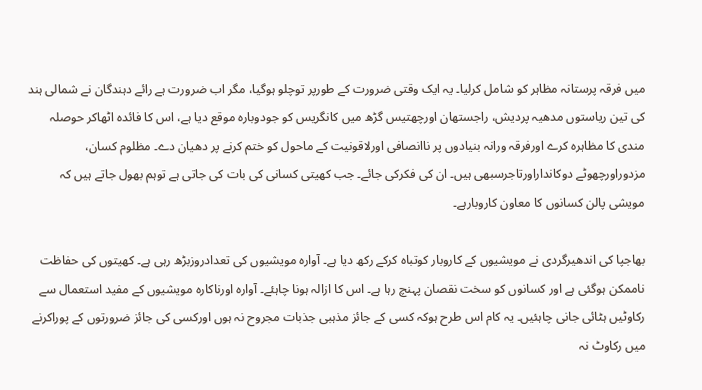میں فرقہ پرستانہ مظاہر کو شامل کرلیا۔ یہ ایک وقتی ضرورت کے طورپر توچلو ہوگیا، مگر اب ضرورت ہے رائے دہندگان نے شمالی ہند کی تین ریاستوں مدھیہ پردیش، راجستھان اورچھتیس گڑھ میں کانگریس کو جودوبارہ موقع دیا ہے، اس کا فائدہ اٹھاکر حوصلہ مندی کا مظاہرہ کرے اورفرقہ ورانہ بنیادوں پر ناانصافی اورلاقونیت کے ماحول کو ختم کرنے پر دھیان دے۔ مظلوم کسان،  مزدوراورچھوٹے دوکانداراورتاجرسبھی ہیں۔ ان کی فکرکی جائے۔ جب کھیتی کسانی کی بات کی جاتی ہے توہم بھول جاتے ہیں کہ مویشی پالن کسانوں کا معاون کاروبارہے۔

بھاجپا کی اندھیرگردی نے مویشیوں کے کاروبار کوتباہ کرکے رکھ دیا ہے۔ آوارہ مویشیوں کی تعدادروزبڑھ رہی ہے۔ کھیتوں کی حفاظت ناممکن ہوگئی ہے اور کسانوں کو سخت نقصان پہنچ رہا ہے۔ اس کا ازالہ ہونا چاہئے۔ آوارہ اورناکارہ مویشیوں کے مفید استعمال سے رکاوٹیں ہٹائی جانی چاہئیں۔ یہ کام اس طرح ہوکہ کسی کے جائز مذہبی جذبات مجروح نہ ہوں اورکسی کی جائز ضرورتوں کے پوراکرنے میں رکاوٹ نہ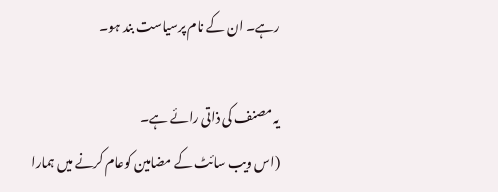رہے۔ ان کے نام پرسیاست بند ہو۔

یہ مصنف کی ذاتی رائے ہے۔
(اس ویب سائٹ کے مضامین کوعام کرنے میں ہمارا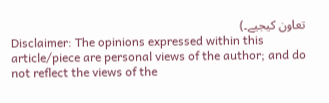تعاون کیجیے۔)
Disclaimer: The opinions expressed within this article/piece are personal views of the author; and do not reflect the views of the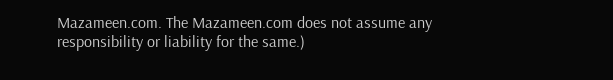Mazameen.com. The Mazameen.com does not assume any responsibility or liability for the same.)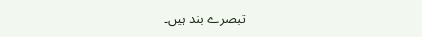تبصرے بند ہیں۔